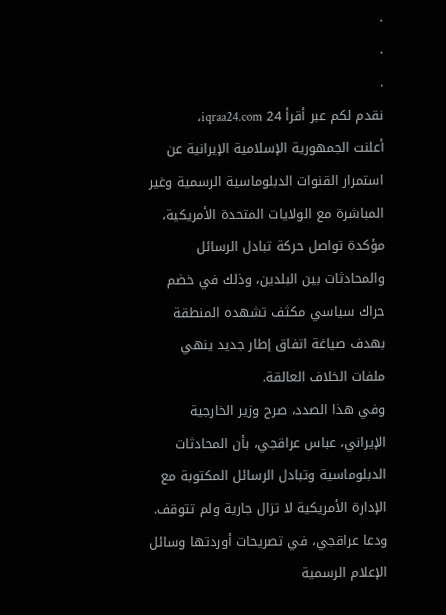.
.
.
نقدم لكم عبر أقرأ 24 iqraa24.com،
أعلنت الجمهورية الإسلامية الإيرانية عن استمرار القنوات الدبلوماسية الرسمية وغير المباشرة مع الولايات المتحدة الأمريكية، مؤكدة تواصل حركة تبادل الرسائل والمحادثات بين البلدين، وذلك في خضم حراك سياسي مكثف تشهده المنطقة بهدف صياغة اتفاق إطار جديد ينهي ملفات الخلاف العالقة.
وفي هذا الصدد، صرح وزير الخارجية الإيراني، عباس عراقجي، بأن المحادثات الدبلوماسية وتبادل الرسائل المكتوبة مع الإدارة الأمريكية لا تزال جارية ولم تتوقف. ودعا عراقجي، في تصريحات أوردتها وسائل الإعلام الرسمية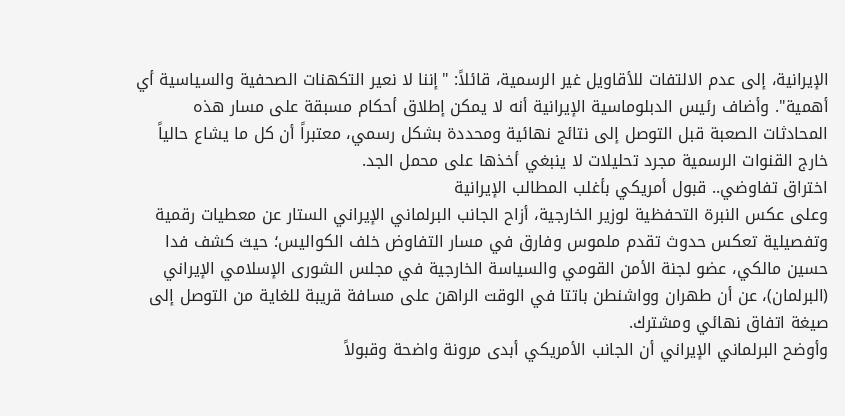الإيرانية، إلى عدم الالتفات للأقاويل غير الرسمية، قائلاً: "إننا لا نعير التكهنات الصحفية والسياسية أي أهمية". وأضاف رئيس الدبلوماسية الإيرانية أنه لا يمكن إطلاق أحكام مسبقة على مسار هذه المحادثات الصعبة قبل التوصل إلى نتائج نهائية ومحددة بشكل رسمي، معتبراً أن كل ما يشاع حالياً خارج القنوات الرسمية مجرد تحليلات لا ينبغي أخذها على محمل الجد.
اختراق تفاوضي.. قبول أمريكي بأغلب المطالب الإيرانية
وعلى عكس النبرة التحفظية لوزير الخارجية، أزاح الجانب البرلماني الإيراني الستار عن معطيات رقمية وتفصيلية تعكس حدوث تقدم ملموس وفارق في مسار التفاوض خلف الكواليس؛ حيث كشف فدا حسين مالكي، عضو لجنة الأمن القومي والسياسة الخارجية في مجلس الشورى الإسلامي الإيراني (البرلمان)، عن أن طهران وواشنطن باتتا في الوقت الراهن على مسافة قريبة للغاية من التوصل إلى صيغة اتفاق نهائي ومشترك.
وأوضح البرلماني الإيراني أن الجانب الأمريكي أبدى مرونة واضحة وقبولاً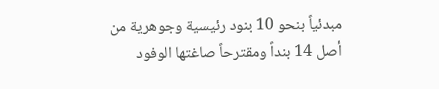مبدئياً بنحو 10 بنود رئيسية وجوهرية من أصل 14 بنداً ومقترحاً صاغتها الوفود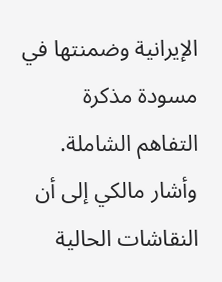الإيرانية وضمنتها في مسودة مذكرة التفاهم الشاملة. وأشار مالكي إلى أن النقاشات الحالية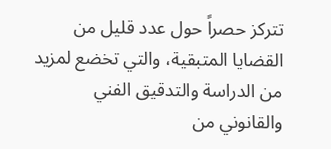تتركز حصراً حول عدد قليل من القضايا المتبقية، والتي تخضع لمزيد من الدراسة والتدقيق الفني والقانوني من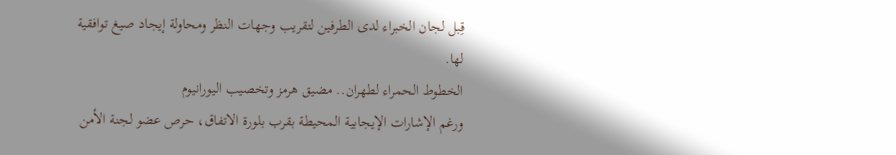قِبل لجان الخبراء لدى الطرفين لتقريب وجهات النظر ومحاولة إيجاد صيغ توافقية لها.
الخطوط الحمراء لطهران.. مضيق هرمز وتخصيب اليورانيوم
ورغم الإشارات الإيجابية المحيطة بقرب بلورة الاتفاق، حرص عضو لجنة الأمن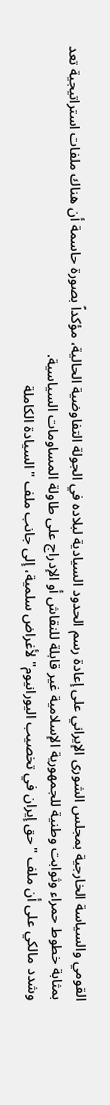القومي والسياسة الخارجية بمجلس الشورى الإيراني على إعادة رسم الحدود السيادية لبلاده في الجولة التفاوضية الحالية، مؤكداً بصورة حاسمة أن هناك ملفات استراتيجية تعد بمثابة خطوط حمراء وثوابت وطنية للجمهورية الإسلامية غير قابلة للنقاش أو الإدراج على طاولة المساومات السياسية.
وشدد مالكي على أن ملف "حق إيران في تخصيب اليورانيوم" لأغراض سلمية، إلى جانب ملف "السيادة الكاملة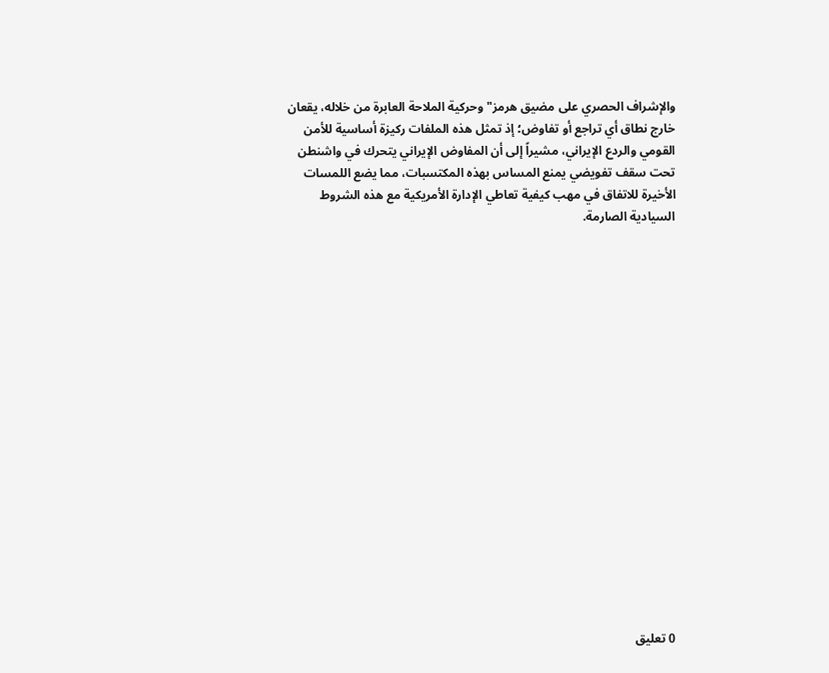والإشراف الحصري على مضيق هرمز" وحركية الملاحة العابرة من خلاله، يقعان خارج نطاق أي تراجع أو تفاوض؛ إذ تمثل هذه الملفات ركيزة أساسية للأمن القومي والردع الإيراني، مشيراً إلى أن المفاوض الإيراني يتحرك في واشنطن تحت سقف تفويضي يمنع المساس بهذه المكتسبات، مما يضع اللمسات الأخيرة للاتفاق في مهب كيفية تعاطي الإدارة الأمريكية مع هذه الشروط السيادية الصارمة.


















0 تعليق